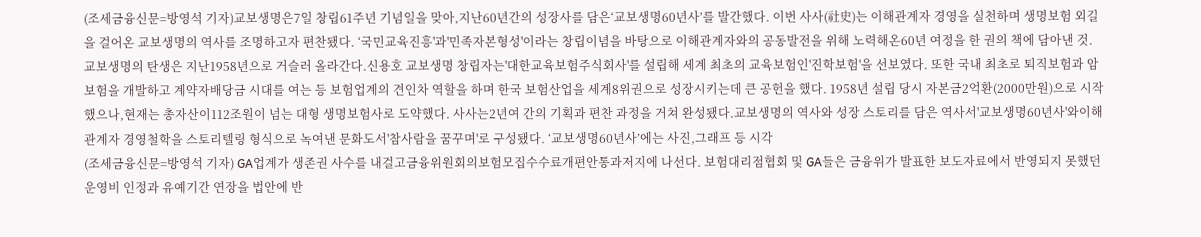(조세금융신문=방영석 기자)교보생명은7일 창립61주년 기념일을 맞아,지난60년간의 성장사를 담은‘교보생명60년사’를 발간했다. 이번 사사(社史)는 이해관계자 경영을 실천하며 생명보험 외길을 걸어온 교보생명의 역사를 조명하고자 편찬됐다. ‘국민교육진흥'과'민족자본형성'이라는 창립이념을 바탕으로 이해관계자와의 공동발전을 위해 노력해온60년 여정을 한 권의 책에 담아낸 것. 교보생명의 탄생은 지난1958년으로 거슬러 올라간다.신용호 교보생명 창립자는'대한교육보험주식회사'를 설립해 세계 최초의 교육보험인'진학보험'을 선보였다. 또한 국내 최초로 퇴직보험과 암보험을 개발하고 계약자배당금 시대를 여는 등 보험업계의 견인차 역할을 하며 한국 보험산업을 세계8위권으로 성장시키는데 큰 공헌을 했다. 1958년 설립 당시 자본금2억환(2000만원)으로 시작했으나,현재는 총자산이112조원이 넘는 대형 생명보험사로 도약했다. 사사는2년여 간의 기획과 편찬 과정을 거쳐 완성됐다.교보생명의 역사와 성장 스토리를 담은 역사서'교보생명60년사'와이해관계자 경영철학을 스토리텔링 형식으로 녹여낸 문화도서'참사람을 꿈꾸며'로 구성됐다. ‘교보생명60년사’에는 사진,그래프 등 시각
(조세금융신문=방영석 기자) GA업계가 생존권 사수를 내걸고금융위원회의보험모집수수료개편안통과저지에 나선다. 보험대리점협회 및 GA들은 금융위가 발표한 보도자료에서 반영되지 못했던 운영비 인정과 유예기간 연장을 법안에 반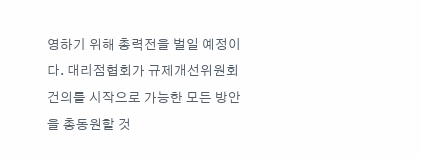영하기 위해 총력전을 벌일 예정이다. 대리점협회가 규제개선위원회 건의를 시작으로 가능한 모든 방안을 총동원할 것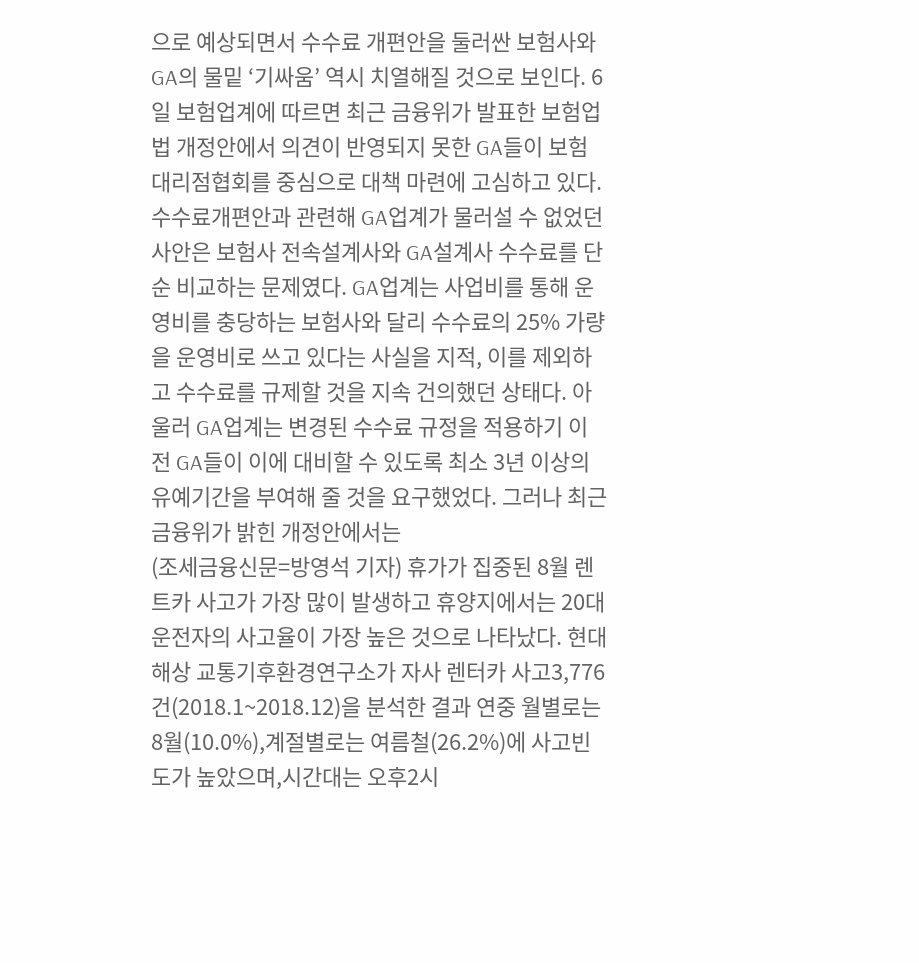으로 예상되면서 수수료 개편안을 둘러싼 보험사와 GA의 물밑 ‘기싸움’ 역시 치열해질 것으로 보인다. 6일 보험업계에 따르면 최근 금융위가 발표한 보험업법 개정안에서 의견이 반영되지 못한 GA들이 보험대리점협회를 중심으로 대책 마련에 고심하고 있다. 수수료개편안과 관련해 GA업계가 물러설 수 없었던 사안은 보험사 전속설계사와 GA설계사 수수료를 단순 비교하는 문제였다. GA업계는 사업비를 통해 운영비를 충당하는 보험사와 달리 수수료의 25% 가량을 운영비로 쓰고 있다는 사실을 지적, 이를 제외하고 수수료를 규제할 것을 지속 건의했던 상태다. 아울러 GA업계는 변경된 수수료 규정을 적용하기 이전 GA들이 이에 대비할 수 있도록 최소 3년 이상의 유예기간을 부여해 줄 것을 요구했었다. 그러나 최근 금융위가 밝힌 개정안에서는
(조세금융신문=방영석 기자) 휴가가 집중된 8월 렌트카 사고가 가장 많이 발생하고 휴양지에서는 20대 운전자의 사고율이 가장 높은 것으로 나타났다. 현대해상 교통기후환경연구소가 자사 렌터카 사고3,776건(2018.1~2018.12)을 분석한 결과 연중 월별로는8월(10.0%),계절별로는 여름철(26.2%)에 사고빈도가 높았으며,시간대는 오후2시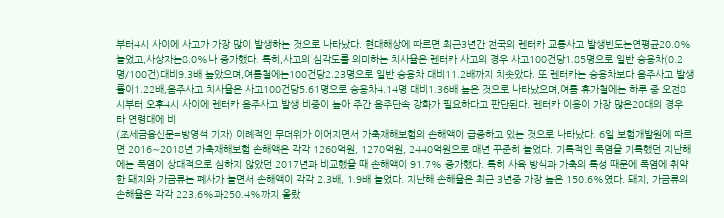부터4시 사이에 사고가 가장 많이 발생하는 것으로 나타났다. 현대해상에 따르면 최근3년간 전국의 렌터카 교통사고 발생빈도는연평균20.0%늘었고,사상자는8.0%나 증가했다. 특히,사고의 심각도를 의미하는 치사율은 렌터카 사고의 경우 사고100건당1.85명으로 일반 승용차(0.2명/100건)대비9.3배 높았으며,여름철에는100건당2.23명으로 일반 승용차 대비11.2배까지 치솟았다. 또 렌터카는 승용차보다 음주사고 발생률이1.22배,음주사고 치사율은 사고100건당5.61명으로 승용차4.14명 대비1.36배 높은 것으로 나타났으며,여름 휴가철에는 하루 중 오전8시부터 오후4시 사이에 렌터카 음주사고 발생 비중이 높아 주간 음주단속 강화가 필요하다고 판단된다. 렌터카 이용이 가장 많은20대의 경우 타 연령대에 비
(조세금융신문=방영석 기자) 이례적인 무더위가 이어지면서 가축재해보험의 손해액이 급증하고 있는 것으로 나타났다. 6일 보험개발원에 따르면 2016∼2018년 가축재해보험 손해액은 각각 1260억원, 1270억원, 2440억원으로 매년 꾸준히 늘었다. 기록적인 폭염을 기록했던 지난해에는 폭염이 상대적으로 심하지 않았던 2017년과 비교했을 때 손해액이 91.7% 증가했다. 특히 사육 방식과 가축의 특성 때문에 폭염에 취약한 돼지와 가금류는 폐사가 늘면서 손해액이 각각 2.3배, 1.9배 늘었다. 지난해 손해율은 최근 3년중 가장 높은 150.6%였다. 돼지, 가금류의 손해율은 각각 223.6%과250.4%까지 올랐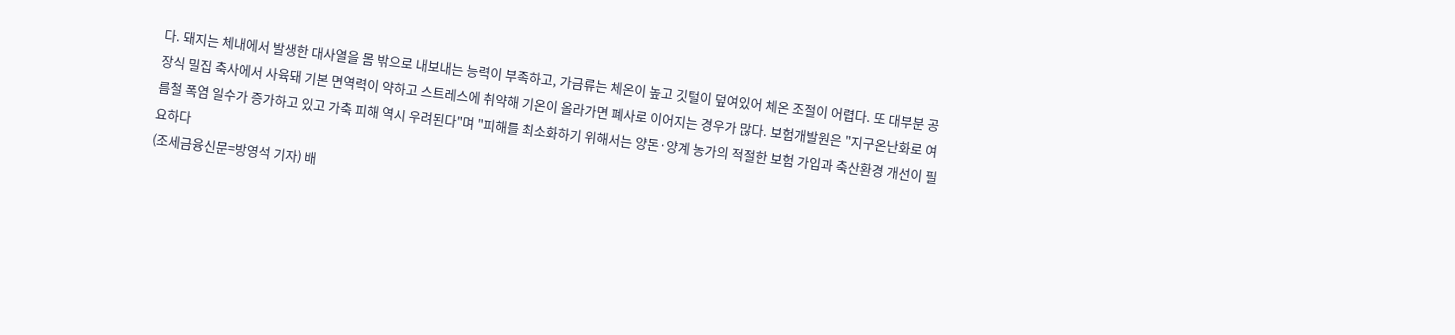다. 돼지는 체내에서 발생한 대사열을 몸 밖으로 내보내는 능력이 부족하고, 가금류는 체온이 높고 깃털이 덮여있어 체온 조절이 어렵다. 또 대부분 공장식 밀집 축사에서 사육돼 기본 면역력이 약하고 스트레스에 취약해 기온이 올라가면 폐사로 이어지는 경우가 많다. 보험개발원은 "지구온난화로 여름철 폭염 일수가 증가하고 있고 가축 피해 역시 우려된다"며 "피해를 최소화하기 위해서는 양돈·양계 농가의 적절한 보험 가입과 축산환경 개선이 필요하다
(조세금융신문=방영석 기자) 배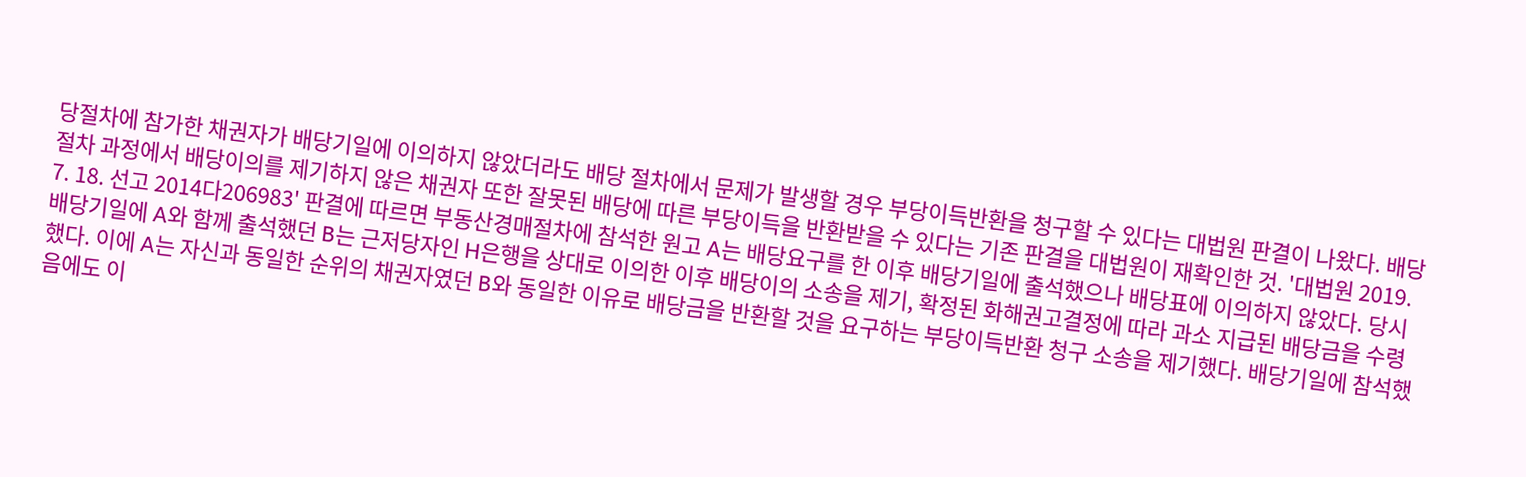당절차에 참가한 채권자가 배당기일에 이의하지 않았더라도 배당 절차에서 문제가 발생할 경우 부당이득반환을 청구할 수 있다는 대법원 판결이 나왔다. 배당절차 과정에서 배당이의를 제기하지 않은 채권자 또한 잘못된 배당에 따른 부당이득을 반환받을 수 있다는 기존 판결을 대법원이 재확인한 것. '대법원 2019. 7. 18. 선고 2014다206983' 판결에 따르면 부동산경매절차에 참석한 원고 A는 배당요구를 한 이후 배당기일에 출석했으나 배당표에 이의하지 않았다. 당시 배당기일에 A와 함께 출석했던 B는 근저당자인 H은행을 상대로 이의한 이후 배당이의 소송을 제기, 확정된 화해권고결정에 따라 과소 지급된 배당금을 수령했다. 이에 A는 자신과 동일한 순위의 채권자였던 B와 동일한 이유로 배당금을 반환할 것을 요구하는 부당이득반환 청구 소송을 제기했다. 배당기일에 참석했음에도 이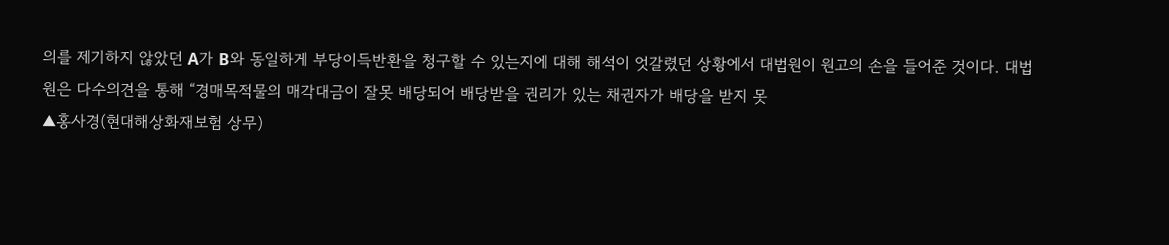의를 제기하지 않았던 A가 B와 동일하게 부당이득반환을 청구할 수 있는지에 대해 해석이 엇갈렸던 상황에서 대법원이 원고의 손을 들어준 것이다. 대법원은 다수의견을 통해 “경매목적물의 매각대금이 잘못 배당되어 배당받을 권리가 있는 채권자가 배당을 받지 못
▲홍사경(현대해상화재보험 상무)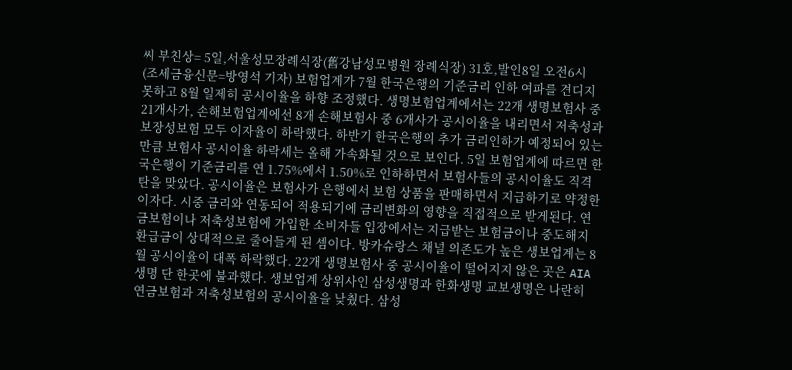씨 부친상= 5일,서울성모장례식장(舊강남성모병원 장례식장) 31호,발인8일 오전6시
(조세금융신문=방영석 기자) 보험업계가 7월 한국은행의 기준금리 인하 여파를 견디지 못하고 8월 일제히 공시이율을 하향 조정했다. 생명보험업계에서는 22개 생명보험사 중 21개사가, 손해보험업계에선 8개 손해보험사 중 6개사가 공시이율을 내리면서 저축성과 보장성보험 모두 이자율이 하락했다. 하반기 한국은행의 추가 금리인하가 예정되어 있는 만큼 보험사 공시이율 하락세는 올해 가속화될 것으로 보인다. 5일 보험업계에 따르면 한국은행이 기준금리를 연 1.75%에서 1.50%로 인하하면서 보험사들의 공시이율도 직격탄을 맞았다. 공시이율은 보험사가 은행에서 보험 상품을 판매하면서 지급하기로 약정한 이자다. 시중 금리와 연동되어 적용되기에 금리변화의 영향을 직접적으로 받게된다. 연금보험이나 저축성보험에 가입한 소비자들 입장에서는 지급받는 보험금이나 중도해지 환급금이 상대적으로 줄어들게 된 셈이다. 방카슈랑스 채널 의존도가 높은 생보업계는 8월 공시이율이 대폭 하락했다. 22개 생명보험사 중 공시이율이 떨어지지 않은 곳은 AIA생명 단 한곳에 불과했다. 생보업계 상위사인 삼성생명과 한화생명 교보생명은 나란히 연금보험과 저축성보험의 공시이율을 낮췄다. 삼성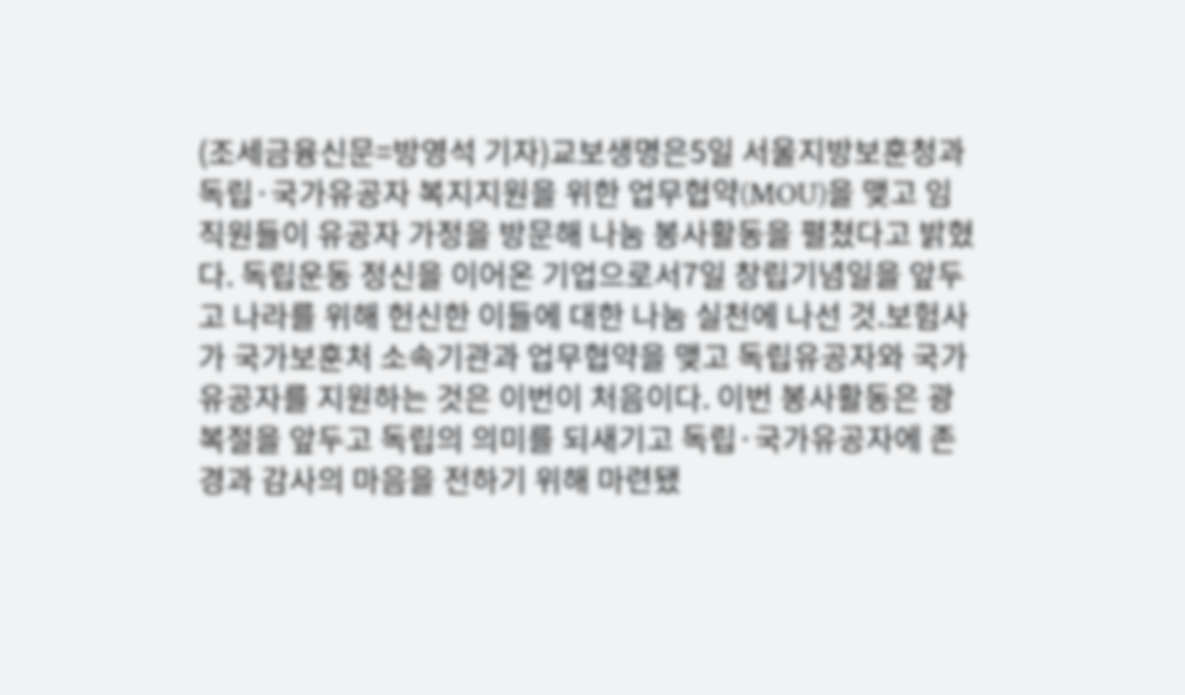(조세금융신문=방영석 기자)교보생명은5일 서울지방보훈청과 독립·국가유공자 복지지원을 위한 업무협약(MOU)을 맺고 임직원들이 유공자 가정을 방문해 나눔 봉사활동을 펼쳤다고 밝혔다. 독립운동 정신을 이어온 기업으로서7일 창립기념일을 앞두고 나라를 위해 헌신한 이들에 대한 나눔 실천에 나선 것.보험사가 국가보훈처 소속기관과 업무협약을 맺고 독립유공자와 국가유공자를 지원하는 것은 이번이 처음이다. 이번 봉사활동은 광복절을 앞두고 독립의 의미를 되새기고 독립·국가유공자에 존경과 감사의 마음을 전하기 위해 마련됐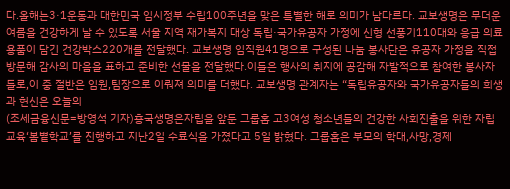다.올해는3·1운동과 대한민국 임시정부 수립100주년을 맞은 특별한 해로 의미가 남다르다. 교보생명은 무더운 여름을 건강하게 날 수 있도록 서울 지역 재가복지 대상 독립·국가유공자 가정에 신형 선풍기110대와 응급 의료용품이 담긴 건강박스220개를 전달했다. 교보생명 임직원41명으로 구성된 나눔 봉사단은 유공자 가정을 직접 방문해 감사의 마음을 표하고 준비한 선물을 전달했다.이들은 행사의 취지에 공감해 자발적으로 참여한 봉사자들로,이 중 절반은 임원,팀장으로 이뤄져 의미를 더했다. 교보생명 관계자는 “독립유공자와 국가유공자들의 희생과 헌신은 오늘의
(조세금융신문=방영석 기자)흥국생명은자립을 앞둔 그룹홈 고3여성 청소년들의 건강한 사회진출을 위한 자립교육‘봄볕학교’를 진행하고 지난2일 수료식을 가졌다고 5일 밝혔다. 그룹홈은 부모의 학대,사망,경제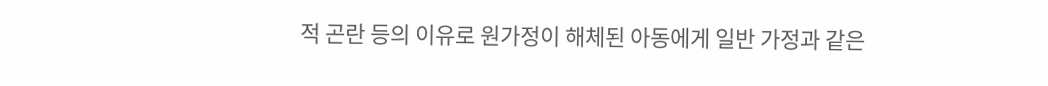적 곤란 등의 이유로 원가정이 해체된 아동에게 일반 가정과 같은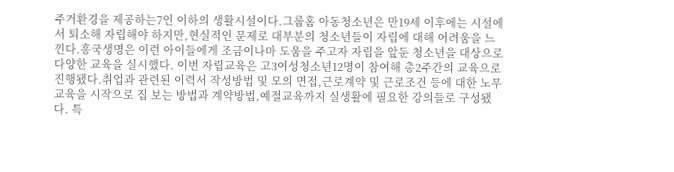주거환경을 제공하는7인 이하의 생활시설이다.그룹홈 아동청소년은 만19세 이후에는 시설에서 퇴소해 자립해야 하지만,현실적인 문제로 대부분의 청소년들이 자립에 대해 어려움을 느낀다.흥국생명은 이런 아이들에게 조금이나마 도움을 주고자 자립을 앞둔 청소년을 대상으로 다양한 교육을 실시했다. 이번 자립교육은 고3여성청소년12명이 참여해 총2주간의 교육으로 진행됐다.취업과 관련된 이력서 작성방법 및 모의 면접,근로계약 및 근로조건 등에 대한 노무 교육을 시작으로 집 보는 방법과 계약방법,예절교육까지 실생활에 필요한 강의들로 구성됐다. 특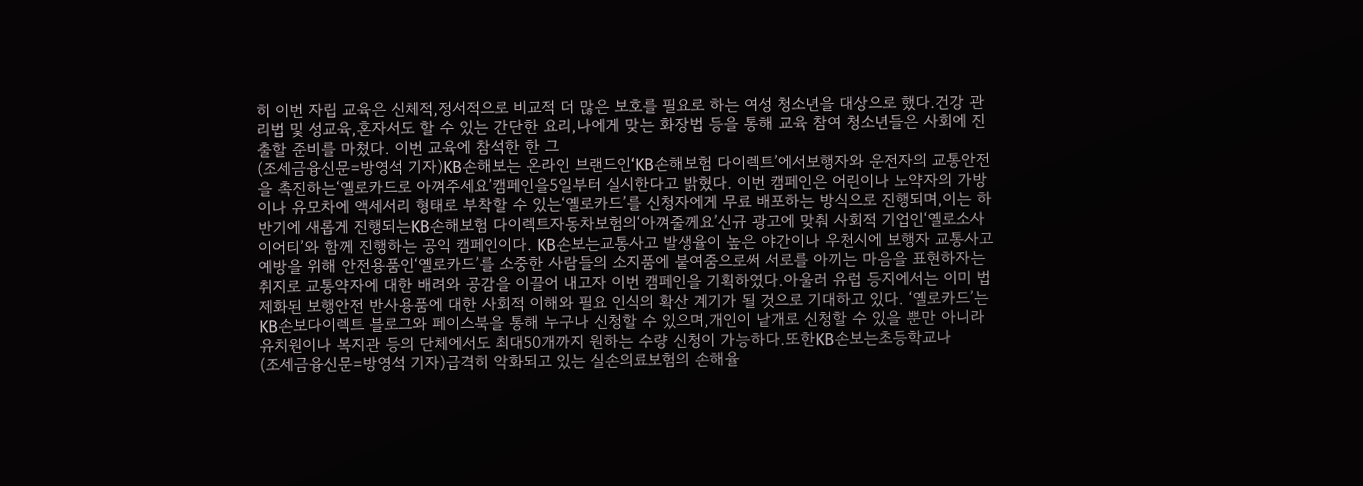히 이번 자립 교육은 신체적,정서적으로 비교적 더 많은 보호를 필요로 하는 여성 청소년을 대상으로 했다.건강 관리법 및 성교육,혼자서도 할 수 있는 간단한 요리,나에게 맞는 화장법 등을 통해 교육 참여 청소년들은 사회에 진출할 준비를 마쳤다. 이번 교육에 참석한 한 그
(조세금융신문=방영석 기자)KB손해보는 온라인 브랜드인‘KB손해보험 다이렉트’에서보행자와 운전자의 교통안전을 촉진하는‘옐로카드로 아껴주세요’캠페인을5일부터 실시한다고 밝혔다. 이번 캠페인은 어린이나 노약자의 가방이나 유모차에 액세서리 형태로 부착할 수 있는‘옐로카드’를 신청자에게 무료 배포하는 방식으로 진행되며,이는 하반기에 새롭게 진행되는KB손해보험 다이렉트자동차보험의‘아껴줄께요’신규 광고에 맞춰 사회적 기업인‘옐로소사이어티’와 함께 진행하는 공익 캠페인이다. KB손보는교통사고 발생율이 높은 야간이나 우천시에 보행자 교통사고 예방을 위해 안전용품인‘옐로카드’를 소중한 사람들의 소지품에 붙여줌으로써 서로를 아끼는 마음을 표현하자는 취지로 교통약자에 대한 배려와 공감을 이끌어 내고자 이번 캠페인을 기획하였다.아울러 유럽 등지에서는 이미 법제화된 보행안전 반사용품에 대한 사회적 이해와 필요 인식의 확산 계기가 될 것으로 기대하고 있다. ‘옐로카드’는KB손보다이렉트 블로그와 페이스북을 통해 누구나 신청할 수 있으며,개인이 낱개로 신청할 수 있을 뿐만 아니라 유치원이나 복지관 등의 단체에서도 최대50개까지 원하는 수량 신청이 가능하다.또한KB손보는초등학교나
(조세금융신문=방영석 기자)급격히 악화되고 있는 실손의료보험의 손해율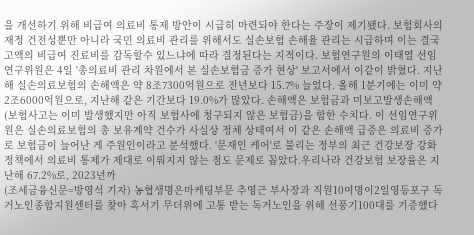을 개선하기 위해 비급여 의료비 통제 방안이 시급히 마련되야 한다는 주장이 제기됐다. 보험회사의 재정 건전성뿐만 아니라 국민 의료비 관리를 위해서도 실손보험 손해율 관리는 시급하며 이는 결국 고액의 비급여 진료비를 감독할수 있느냐에 따라 결정된다는 지적이다. 보험연구원의 이태열 선임연구위원은 4일 '총의료비 관리 차원에서 본 실손보험금 증가 현상' 보고서에서 이같이 밝혔다. 지난해 실손의료보험의 손해액은 약 8조7300억원으로 전년보다 15.7% 늘었다. 올해 1분기에는 이미 약 2조6000억원으로, 지난해 같은 기간보다 19.0%가 많았다. 손해액은 보험금과 미보고발생손해액(보험사고는 이미 발생했지만 아직 보험사에 청구되지 않은 보험금)을 합한 수치다. 이 선임연구위원은 실손의료보험의 총 보유계약 건수가 사실상 정체 상태여서 이 같은 손해액 급증은 의료비 증가로 보험금이 늘어난 게 주원인이라고 분석했다. '문재인 케어'로 불리는 정부의 최근 건강보장 강화 정책에서 의료비 통제가 제대로 이뤄지지 않는 점도 문제로 꼽았다.우리나라 건강보험 보장률은 지난해 67.2%로, 2023년까
(조세금융신문=방영석 기자) 농협생명은마케팅부문 추영근 부사장과 직원10여명이2일영등포구 독거노인종합지원센터를 찾아 혹서기 무더위에 고통 받는 독거노인을 위해 선풍기100대를 기증했다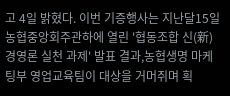고 4일 밝혔다. 이번 기증행사는 지난달15일농협중앙회주관하에 열린 '협동조합 신(新)경영론 실천 과제' 발표 결과,농협생명 마케팅부 영업교육팀이 대상을 거머쥐며 획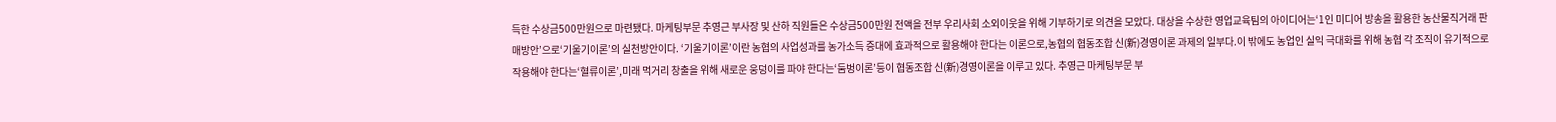득한 수상금500만원으로 마련됐다. 마케팅부문 추영근 부사장 및 산하 직원들은 수상금500만원 전액을 전부 우리사회 소외이웃을 위해 기부하기로 의견을 모았다. 대상을 수상한 영업교육팀의 아이디어는‘1인 미디어 방송을 활용한 농산물직거래 판매방안’으로‘기울기이론’의 실천방안이다. ‘기울기이론’이란 농협의 사업성과를 농가소득 증대에 효과적으로 활용해야 한다는 이론으로,농협의 협동조합 신(新)경영이론 과제의 일부다.이 밖에도 농업인 실익 극대화를 위해 농협 각 조직이 유기적으로 작용해야 한다는‘혈류이론’,미래 먹거리 창출을 위해 새로운 웅덩이를 파야 한다는‘둠벙이론’등이 협동조합 신(新)경영이론을 이루고 있다. 추영근 마케팅부문 부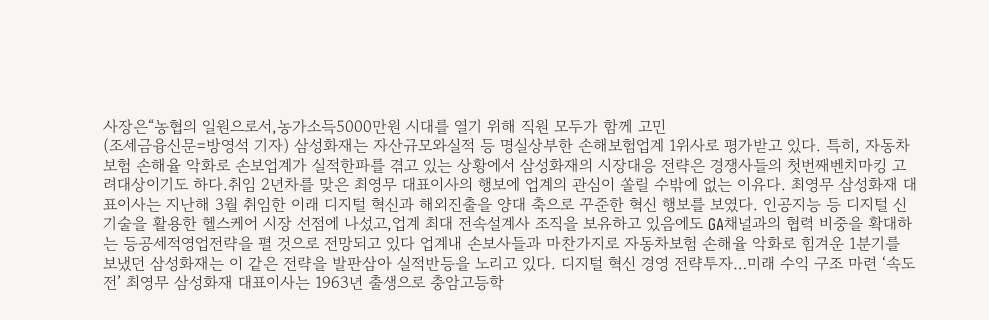사장은“농협의 일원으로서,농가소득5000만원 시대를 열기 위해 직원 모두가 함께 고민
(조세금융신문=방영석 기자) 삼성화재는 자산규모와실적 등 명실상부한 손해보험업계 1위사로 평가받고 있다. 특히, 자동차보험 손해율 악화로 손보업계가 실적한파를 겪고 있는 상황에서 삼성화재의 시장대응 전략은 경쟁사들의 첫번째벤치마킹 고려대상이기도 하다.취임 2년차를 맞은 최영무 대표이사의 행보에 업계의 관심이 쏠릴 수밖에 없는 이유다. 최영무 삼성화재 대표이사는 지난해 3월 취임한 이래 디지털 혁신과 해외진출을 양대 축으로 꾸준한 혁신 행보를 보였다. 인공지능 등 디지털 신기술을 활용한 헬스케어 시장 선점에 나섰고,업계 최대 전속설계사 조직을 보유하고 있음에도 GA채널과의 협력 비중을 확대하는 등공세적영업전략을 펼 것으로 전망되고 있다 업계내 손보사들과 마찬가지로 자동차보험 손해율 악화로 힘겨운 1분기를 보냈던 삼성화재는 이 같은 전략을 발판삼아 실적반등을 노리고 있다. 디지털 혁신 경영 전략투자…미래 수익 구조 마련 ‘속도전’ 최영무 삼성화재 대표이사는 1963년 출생으로 충암고등학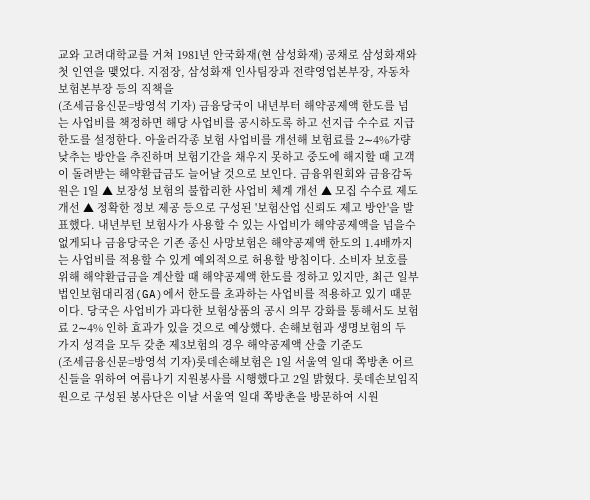교와 고려대학교를 거쳐 1981년 안국화재(현 삼성화재) 공채로 삼성화재와 첫 인연을 맺었다. 지점장, 삼성화재 인사팀장과 전략영업본부장, 자동차보험본부장 등의 직책을
(조세금융신문=방영석 기자) 금융당국이 내년부터 해약공제액 한도를 넘는 사업비를 책정하면 해당 사업비를 공시하도록 하고 선지급 수수료 지급 한도를 설정한다. 아울러각종 보험 사업비를 개선해 보험료를 2∼4%가량 낮추는 방안을 추진하며 보험기간을 채우지 못하고 중도에 해지할 때 고객이 돌려받는 해약환급금도 늘어날 것으로 보인다. 금융위원회와 금융감독원은 1일 ▲ 보장성 보험의 불합리한 사업비 체계 개선 ▲ 모집 수수료 제도 개선 ▲ 정확한 정보 제공 등으로 구성된 '보험산업 신뢰도 제고 방안'을 발표했다. 내년부턴 보험사가 사용할 수 있는 사업비가 해약공제액을 넘을수 없게되나 금융당국은 기존 종신 사망보험은 해약공제액 한도의 1.4배까지는 사업비를 적용할 수 있게 예외적으로 허용할 방침이다. 소비자 보호를 위해 해약환급금을 계산할 때 해약공제액 한도를 정하고 있지만, 최근 일부 법인보험대리점(GA)에서 한도를 초과하는 사업비를 적용하고 있기 때문이다. 당국은 사업비가 과다한 보험상품의 공시 의무 강화를 통해서도 보험료 2∼4% 인하 효과가 있을 것으로 예상했다. 손해보험과 생명보험의 두 가지 성격을 모두 갖춘 제3보험의 경우 해약공제액 산출 기준도
(조세금융신문=방영석 기자)롯데손해보험은 1일 서울역 일대 쪽방촌 어르신들을 위하여 여름나기 지원봉사를 시행했다고 2일 밝혔다. 롯데손보임직원으로 구성된 봉사단은 이날 서울역 일대 쪽방촌을 방문하여 시원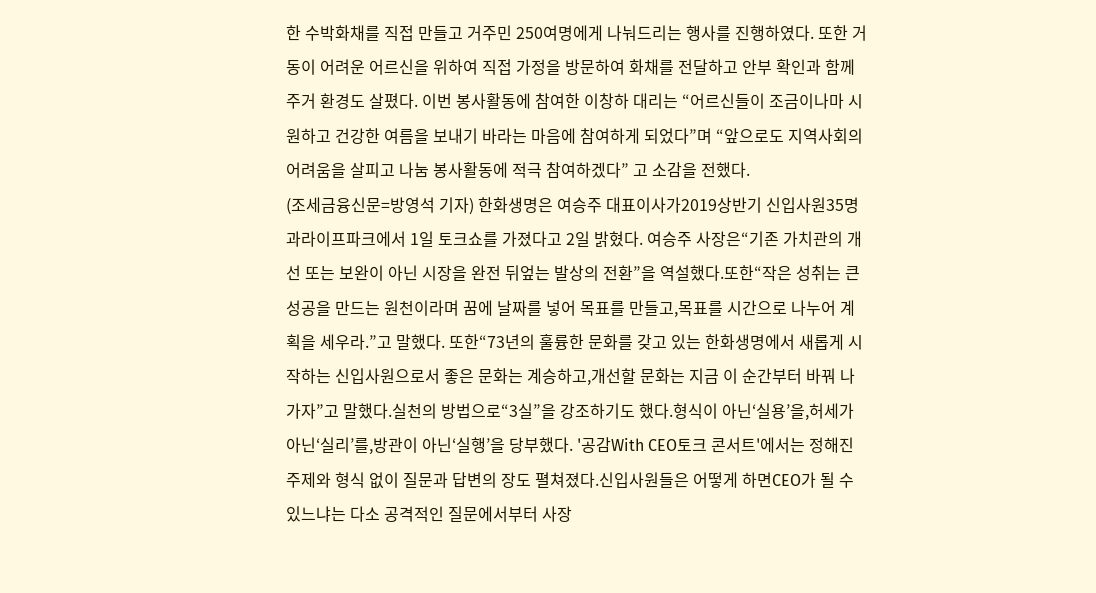한 수박화채를 직접 만들고 거주민 250여명에게 나눠드리는 행사를 진행하였다. 또한 거동이 어려운 어르신을 위하여 직접 가정을 방문하여 화채를 전달하고 안부 확인과 함께 주거 환경도 살폈다. 이번 봉사활동에 참여한 이창하 대리는 “어르신들이 조금이나마 시원하고 건강한 여름을 보내기 바라는 마음에 참여하게 되었다”며 “앞으로도 지역사회의 어려움을 살피고 나눔 봉사활동에 적극 참여하겠다” 고 소감을 전했다.
(조세금융신문=방영석 기자) 한화생명은 여승주 대표이사가2019상반기 신입사원35명과라이프파크에서 1일 토크쇼를 가졌다고 2일 밝혔다. 여승주 사장은“기존 가치관의 개선 또는 보완이 아닌 시장을 완전 뒤엎는 발상의 전환”을 역설했다.또한“작은 성취는 큰 성공을 만드는 원천이라며 꿈에 날짜를 넣어 목표를 만들고,목표를 시간으로 나누어 계획을 세우라.”고 말했다. 또한“73년의 훌륭한 문화를 갖고 있는 한화생명에서 새롭게 시작하는 신입사원으로서 좋은 문화는 계승하고,개선할 문화는 지금 이 순간부터 바꿔 나가자”고 말했다.실천의 방법으로“3실”을 강조하기도 했다.형식이 아닌‘실용’을,허세가 아닌‘실리’를,방관이 아닌‘실행’을 당부했다. '공감With CEO토크 콘서트'에서는 정해진 주제와 형식 없이 질문과 답변의 장도 펼쳐졌다.신입사원들은 어떻게 하면CEO가 될 수 있느냐는 다소 공격적인 질문에서부터 사장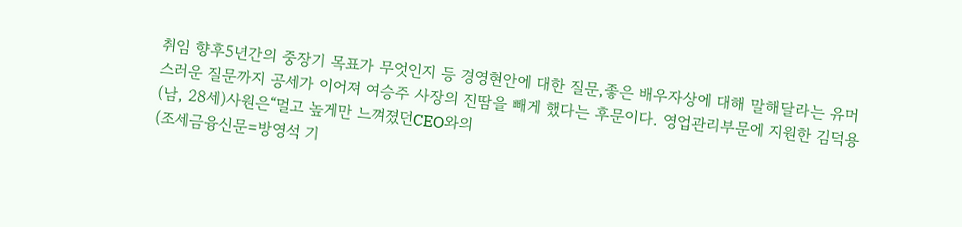취임 향후5년간의 중장기 목표가 무엇인지 등 경영현안에 대한 질문,좋은 배우자상에 대해 말해달라는 유머스러운 질문까지 공세가 이어져 여승주 사장의 진땀을 빼게 했다는 후문이다. 영업관리부문에 지원한 김덕용(남, 28세)사원은“멀고 높게만 느껴졌던CEO와의
(조세금융신문=방영석 기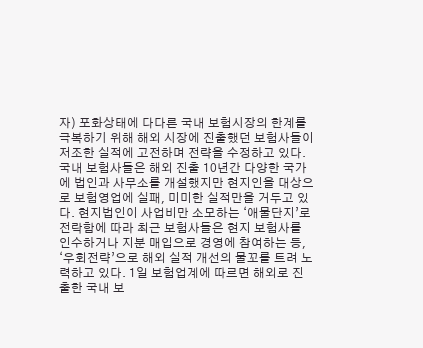자) 포화상태에 다다른 국내 보험시장의 한계를 극복하기 위해 해외 시장에 진출했던 보험사들이 저조한 실적에 고전하며 전략을 수정하고 있다. 국내 보험사들은 해외 진출 10년간 다양한 국가에 법인과 사무소를 개설했지만 현지인을 대상으로 보험영업에 실패, 미미한 실적만을 거두고 있다. 현지법인이 사업비만 소모하는 ‘애물단지’로 전락함에 따라 최근 보험사들은 현지 보험사를 인수하거나 지분 매입으로 경영에 참여하는 등, ‘우회전략’으로 해외 실적 개선의 물꼬를 트려 노력하고 있다. 1일 보험업계에 따르면 해외로 진출한 국내 보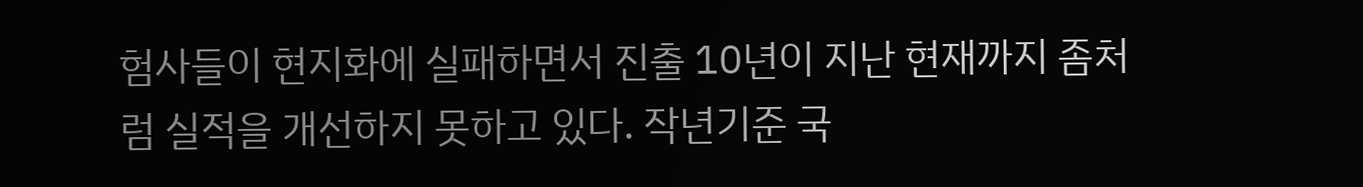험사들이 현지화에 실패하면서 진출 10년이 지난 현재까지 좀처럼 실적을 개선하지 못하고 있다. 작년기준 국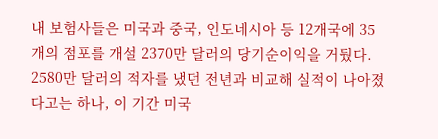내 보험사들은 미국과 중국, 인도네시아 등 12개국에 35개의 점포를 개설 2370만 달러의 당기순이익을 거뒀다. 2580만 달러의 적자를 냈던 전년과 비교해 실적이 나아졌다고는 하나, 이 기간 미국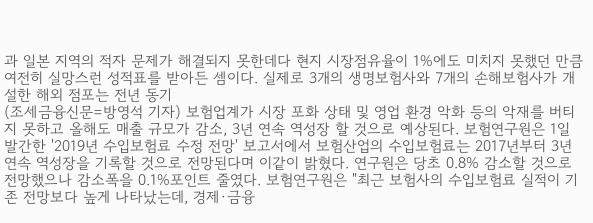과 일본 지역의 적자 문제가 해결되지 못한데다 현지 시장점유율이 1%에도 미치지 못했던 만큼 여전히 실망스런 성적표를 받아든 셈이다. 실제로 3개의 생명보험사와 7개의 손해보험사가 개설한 해외 점포는 전년 동기
(조세금융신문=방영석 기자) 보험업계가 시장 포화 상태 및 영업 환경 악화 등의 악재를 버티지 못하고 올해도 매출 규모가 감소, 3년 연속 역성장 할 것으로 예상된다. 보험연구원은 1일 발간한 '2019년 수입보험료 수정 전망' 보고서에서 보험산업의 수입보험료는 2017년부터 3년 연속 역성장을 기록할 것으로 전망된다며 이같이 밝혔다. 연구원은 당초 0.8% 감소할 것으로 전망했으나 감소폭을 0.1%포인트 줄였다. 보험연구원은 "최근 보험사의 수입보험료 실적이 기존 전망보다 높게 나타났는데, 경제·금융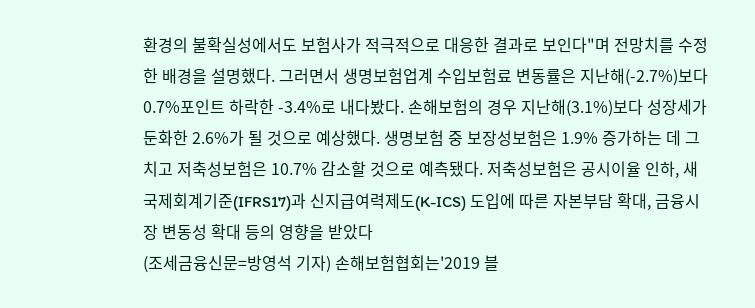환경의 불확실성에서도 보험사가 적극적으로 대응한 결과로 보인다"며 전망치를 수정한 배경을 설명했다. 그러면서 생명보험업계 수입보험료 변동률은 지난해(-2.7%)보다 0.7%포인트 하락한 -3.4%로 내다봤다. 손해보험의 경우 지난해(3.1%)보다 성장세가 둔화한 2.6%가 될 것으로 예상했다. 생명보험 중 보장성보험은 1.9% 증가하는 데 그치고 저축성보험은 10.7% 감소할 것으로 예측됐다. 저축성보험은 공시이율 인하, 새 국제회계기준(IFRS17)과 신지급여력제도(K-ICS) 도입에 따른 자본부담 확대, 금융시장 변동성 확대 등의 영향을 받았다
(조세금융신문=방영석 기자) 손해보험협회는'2019 블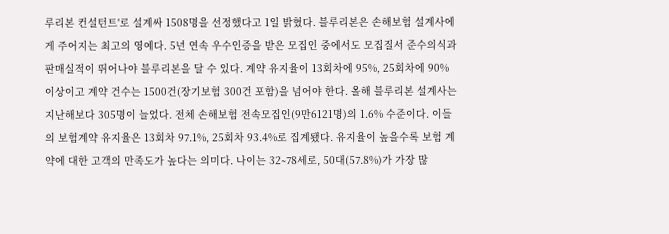루리본 컨설턴트'로 설계싸 1508명을 선정했다고 1일 밝혔다. 블루리본은 손해보험 설계사에게 주어지는 최고의 영예다. 5년 연속 우수인증을 받은 모집인 중에서도 모집질서 준수의식과 판매실적이 뛰어나야 블루리본을 달 수 있다. 계약 유지율이 13회차에 95%, 25회차에 90% 이상이고 계약 건수는 1500건(장기보험 300건 포함)을 넘어야 한다. 올해 블루리본 설계사는 지난해보다 305명이 늘었다. 전체 손해보험 전속모집인(9만6121명)의 1.6% 수준이다. 이들의 보험계약 유지율은 13회차 97.1%, 25회차 93.4%로 집계됐다. 유지율이 높을수록 보험 계약에 대한 고객의 만족도가 높다는 의미다. 나이는 32∼78세로, 50대(57.8%)가 가장 많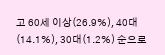고 60세 이상(26.9%), 40대(14.1%), 30대(1.2%) 순으로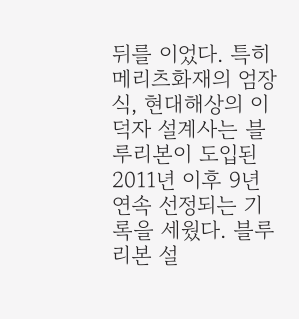뒤를 이었다. 특히 메리츠화재의 엄장식, 현대해상의 이덕자 설계사는 블루리본이 도입된 2011년 이후 9년 연속 선정되는 기록을 세웠다. 블루리본 설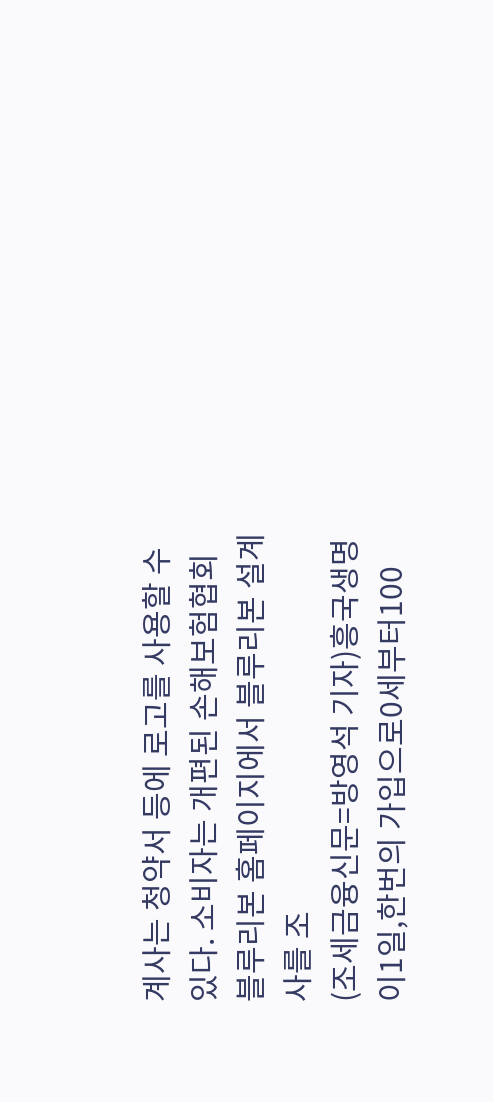계사는 청약서 등에 로고를 사용할 수 있다. 소비자는 개편된 손해보험협회 블루리본 홈페이지에서 블루리본 설계사를 조
(조세금융신문=방영석 기자)흥국생명이1일,한번의 가입으로0세부터100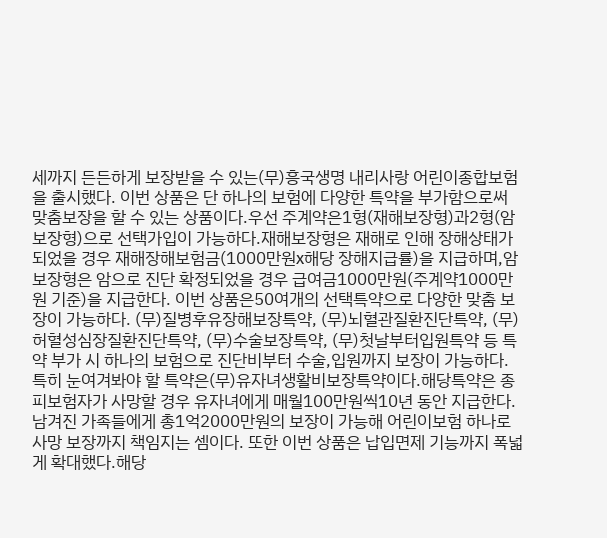세까지 든든하게 보장받을 수 있는(무)흥국생명 내리사랑 어린이종합보험을 출시했다. 이번 상품은 단 하나의 보험에 다양한 특약을 부가함으로써 맞춤보장을 할 수 있는 상품이다.우선 주계약은1형(재해보장형)과2형(암보장형)으로 선택가입이 가능하다.재해보장형은 재해로 인해 장해상태가 되었을 경우 재해장해보험금(1000만원x해당 장해지급률)을 지급하며,암보장형은 암으로 진단 확정되었을 경우 급여금1000만원(주계약1000만원 기준)을 지급한다. 이번 상품은50여개의 선택특약으로 다양한 맞춤 보장이 가능하다. (무)질병후유장해보장특약, (무)뇌혈관질환진단특약, (무)허혈성심장질환진단특약, (무)수술보장특약, (무)첫날부터입원특약 등 특약 부가 시 하나의 보험으로 진단비부터 수술,입원까지 보장이 가능하다. 특히 눈여겨봐야 할 특약은(무)유자녀생활비보장특약이다.해당특약은 종피보험자가 사망할 경우 유자녀에게 매월100만원씩10년 동안 지급한다.남겨진 가족들에게 총1억2000만원의 보장이 가능해 어린이보험 하나로 사망 보장까지 책임지는 셈이다. 또한 이번 상품은 납입면제 기능까지 폭넓게 확대했다.해당